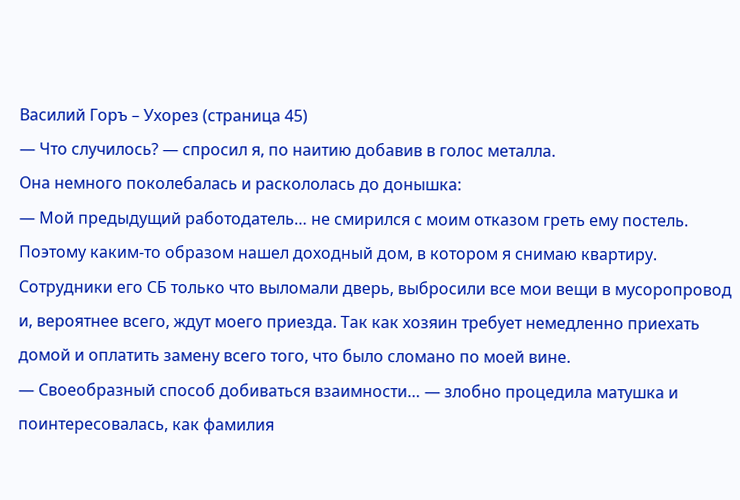Василий Горъ – Ухорез (страница 45)
— Что случилось? — спросил я, по наитию добавив в голос металла.
Она немного поколебалась и раскололась до донышка:
— Мой предыдущий работодатель… не смирился с моим отказом греть ему постель. Поэтому каким-то образом нашел доходный дом, в котором я снимаю квартиру. Сотрудники его СБ только что выломали дверь, выбросили все мои вещи в мусоропровод и, вероятнее всего, ждут моего приезда. Так как хозяин требует немедленно приехать домой и оплатить замену всего того, что было сломано по моей вине.
— Своеобразный способ добиваться взаимности… — злобно процедила матушка и поинтересовалась, как фамилия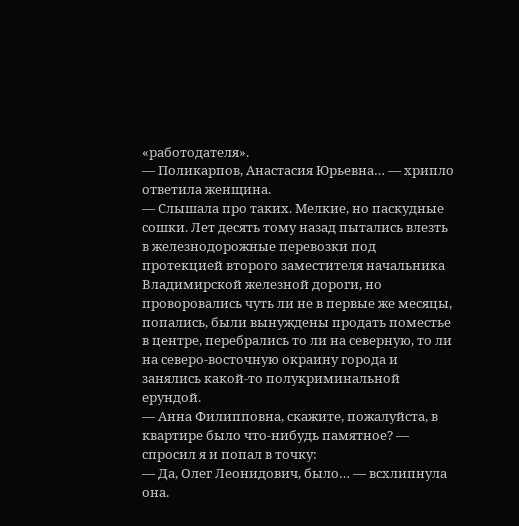«работодателя».
— Поликарпов, Анастасия Юрьевна… — хрипло ответила женщина.
— Слышала про таких. Мелкие, но паскудные сошки. Лет десять тому назад пытались влезть в железнодорожные перевозки под протекцией второго заместителя начальника Владимирской железной дороги, но проворовались чуть ли не в первые же месяцы, попались, были вынуждены продать поместье в центре, перебрались то ли на северную, то ли на северо-восточную окраину города и занялись какой-то полукриминальной ерундой.
— Анна Филипповна, скажите, пожалуйста, в квартире было что-нибудь памятное? — спросил я и попал в точку:
— Да, Олег Леонидович, было… — всхлипнула она.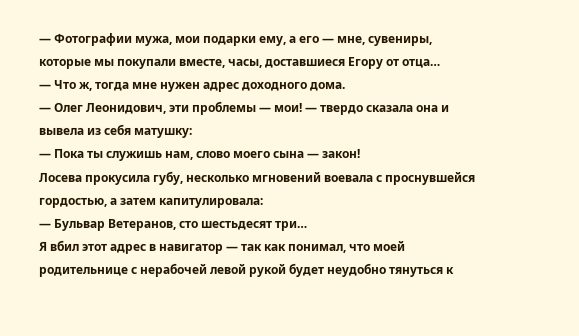— Фотографии мужа, мои подарки ему, а его — мне, сувениры, которые мы покупали вместе, часы, доставшиеся Егору от отца…
— Что ж, тогда мне нужен адрес доходного дома.
— Олег Леонидович, эти проблемы — мои! — твердо сказала она и вывела из себя матушку:
— Пока ты служишь нам, слово моего сына — закон!
Лосева прокусила губу, несколько мгновений воевала с проснувшейся гордостью, а затем капитулировала:
— Бульвар Ветеранов, сто шестьдесят три…
Я вбил этот адрес в навигатор — так как понимал, что моей родительнице с нерабочей левой рукой будет неудобно тянуться к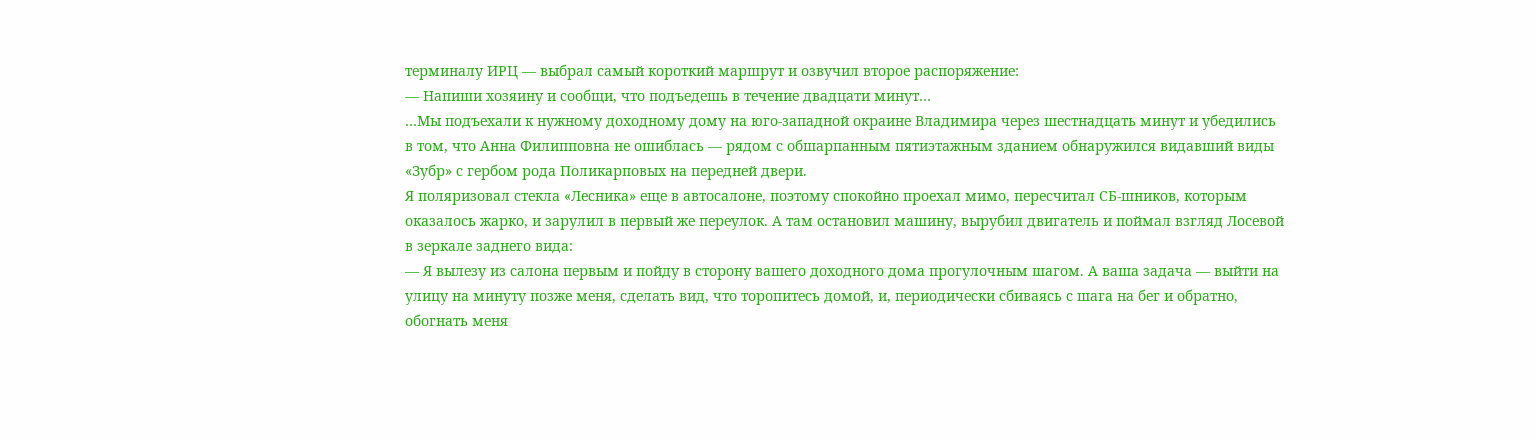терминалу ИРЦ — выбрал самый короткий маршрут и озвучил второе распоряжение:
— Напиши хозяину и сообщи, что подъедешь в течение двадцати минут…
…Мы подъехали к нужному доходному дому на юго-западной окраине Владимира через шестнадцать минут и убедились в том, что Анна Филипповна не ошиблась — рядом с обшарпанным пятиэтажным зданием обнаружился видавший виды «Зубр» с гербом рода Поликарповых на передней двери.
Я поляризовал стекла «Лесника» еще в автосалоне, поэтому спокойно проехал мимо, пересчитал СБ-шников, которым оказалось жарко, и зарулил в первый же переулок. А там остановил машину, вырубил двигатель и поймал взгляд Лосевой в зеркале заднего вида:
— Я вылезу из салона первым и пойду в сторону вашего доходного дома прогулочным шагом. А ваша задача — выйти на улицу на минуту позже меня, сделать вид, что торопитесь домой, и, периодически сбиваясь с шага на бег и обратно, обогнать меня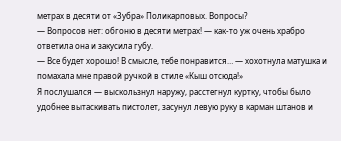метрах в десяти от «Зубра» Поликарповых. Вопросы?
— Вопросов нет: обгоню в десяти метрах! — как-то уж очень храбро ответила она и закусила губу.
— Все будет хорошо! В смысле, тебе понравится… — хохотнула матушка и помахала мне правой ручкой в стиле «Кыш отсюда!»
Я послушался — выскользнул наружу, расстегнул куртку, чтобы было удобнее вытаскивать пистолет, засунул левую руку в карман штанов и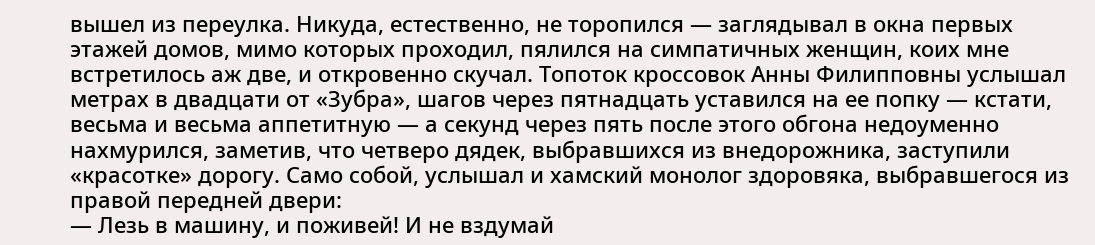вышел из переулка. Никуда, естественно, не торопился — заглядывал в окна первых этажей домов, мимо которых проходил, пялился на симпатичных женщин, коих мне встретилось аж две, и откровенно скучал. Топоток кроссовок Анны Филипповны услышал метрах в двадцати от «Зубра», шагов через пятнадцать уставился на ее попку — кстати, весьма и весьма аппетитную — а секунд через пять после этого обгона недоуменно нахмурился, заметив, что четверо дядек, выбравшихся из внедорожника, заступили «красотке» дорогу. Само собой, услышал и хамский монолог здоровяка, выбравшегося из правой передней двери:
— Лезь в машину, и поживей! И не вздумай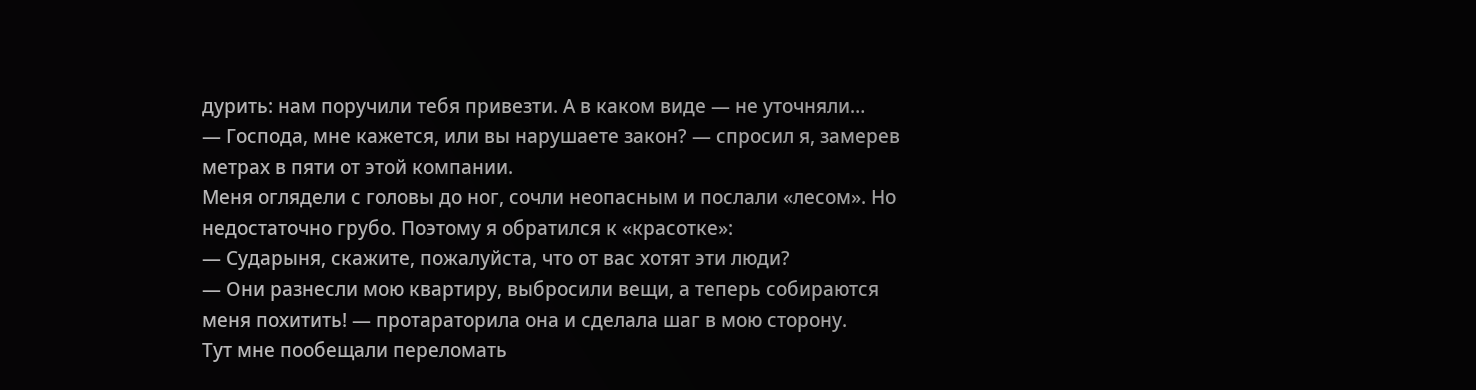дурить: нам поручили тебя привезти. А в каком виде — не уточняли…
— Господа, мне кажется, или вы нарушаете закон? — спросил я, замерев метрах в пяти от этой компании.
Меня оглядели с головы до ног, сочли неопасным и послали «лесом». Но недостаточно грубо. Поэтому я обратился к «красотке»:
— Сударыня, скажите, пожалуйста, что от вас хотят эти люди?
— Они разнесли мою квартиру, выбросили вещи, а теперь собираются меня похитить! — протараторила она и сделала шаг в мою сторону.
Тут мне пообещали переломать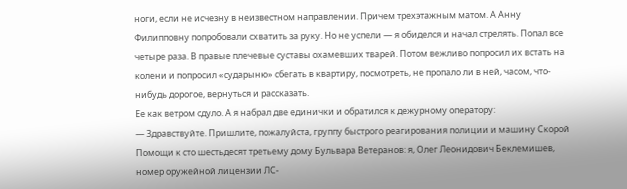ноги, если не исчезну в неизвестном направлении. Причем трехэтажным матом. А Анну Филипповну попробовали схватить за руку. Но не успели — я обиделся и начал стрелять. Попал все четыре раза. В правые плечевые суставы охамевших тварей. Потом вежливо попросил их встать на колени и попросил «сударыню» сбегать в квартиру, посмотреть, не пропало ли в ней, часом, что-нибудь дорогое, вернуться и рассказать.
Ее как ветром сдуло. А я набрал две единички и обратился к дежурному оператору:
— Здравствуйте. Пришлите, пожалуйста, группу быстрого реагирования полиции и машину Скорой Помощи к сто шестьдесят третьему дому Бульвара Ветеранов: я, Олег Леонидович Беклемишев, номер оружейной лицензии ЛС-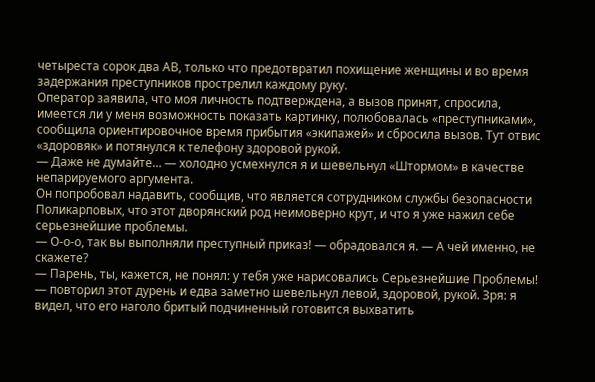четыреста сорок два АВ, только что предотвратил похищение женщины и во время задержания преступников прострелил каждому руку.
Оператор заявила, что моя личность подтверждена, а вызов принят, спросила, имеется ли у меня возможность показать картинку, полюбовалась «преступниками», сообщила ориентировочное время прибытия «экипажей» и сбросила вызов. Тут отвис «здоровяк» и потянулся к телефону здоровой рукой.
— Даже не думайте… — холодно усмехнулся я и шевельнул «Штормом» в качестве непарируемого аргумента.
Он попробовал надавить, сообщив, что является сотрудником службы безопасности Поликарповых, что этот дворянский род неимоверно крут, и что я уже нажил себе серьезнейшие проблемы.
— О-о-о, так вы выполняли преступный приказ! — обрадовался я. — А чей именно, не скажете?
— Парень, ты, кажется, не понял: у тебя уже нарисовались Серьезнейшие Проблемы! — повторил этот дурень и едва заметно шевельнул левой, здоровой, рукой. Зря: я видел, что его наголо бритый подчиненный готовится выхватить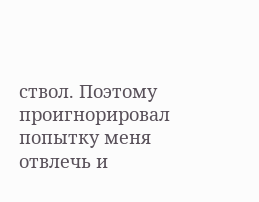ствол. Поэтому проигнорировал попытку меня отвлечь и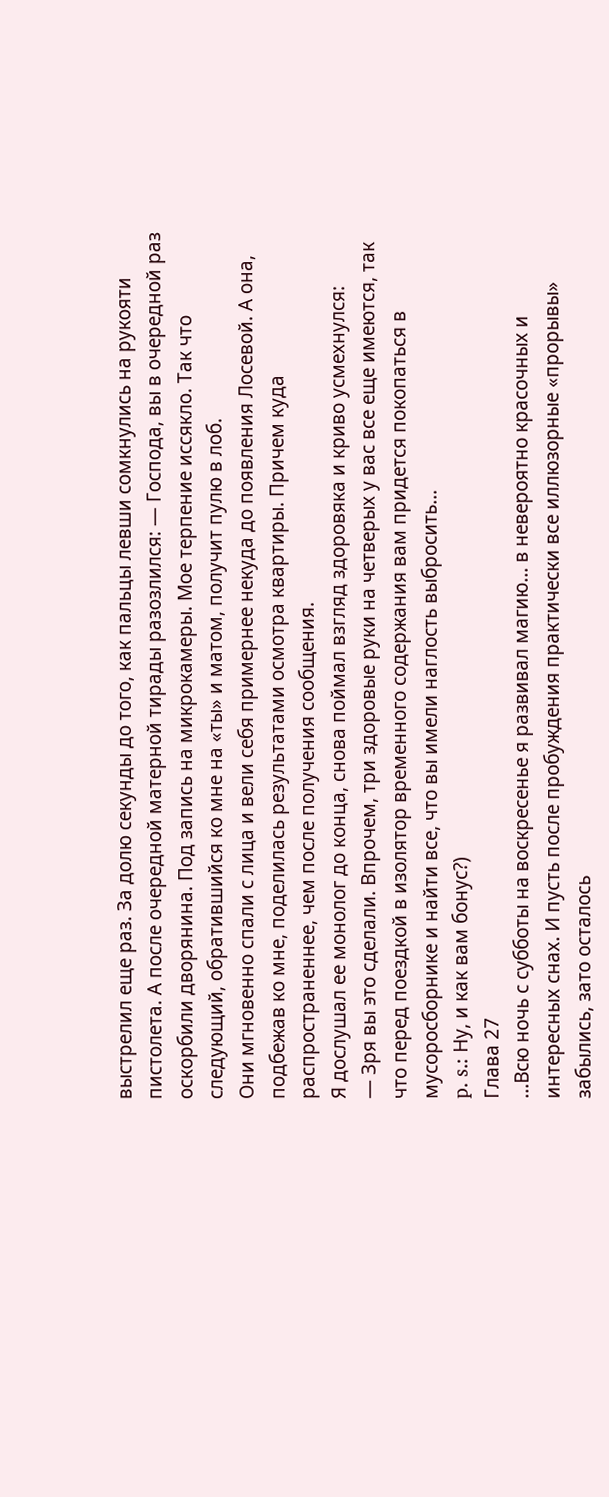выстрелил еще раз. За долю секунды до того, как пальцы левши сомкнулись на рукояти пистолета. А после очередной матерной тирады разозлился: — Господа, вы в очередной раз оскорбили дворянина. Под запись на микрокамеры. Мое терпение иссякло. Так что следующий, обратившийся ко мне на «ты» и матом, получит пулю в лоб.
Они мгновенно спали с лица и вели себя примернее некуда до появления Лосевой. А она, подбежав ко мне, поделилась результатами осмотра квартиры. Причем куда распространеннее, чем после получения сообщения.
Я дослушал ее монолог до конца, снова поймал взгляд здоровяка и криво усмехнулся:
— Зря вы это сделали. Впрочем, три здоровые руки на четверых у вас все еще имеются, так что перед поездкой в изолятор временного содержания вам придется покопаться в мусоросборнике и найти все, что вы имели наглость выбросить…
p. s.: Ну, и как вам бонус?)
Глава 27
…Всю ночь с субботы на воскресенье я развивал магию… в невероятно красочных и интересных снах. И пусть после пробуждения практически все иллюзорные «прорывы» забылись, зато осталось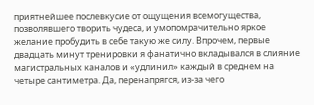приятнейшее послевкусие от ощущения всемогущества, позволявшего творить чудеса, и умопомрачительно яркое желание пробудить в себе такую же силу. Впрочем, первые двадцать минут тренировки я фанатично вкладывался в слияние магистральных каналов и «удлинил» каждый в среднем на четыре сантиметра. Да, перенапрягся, из-за чего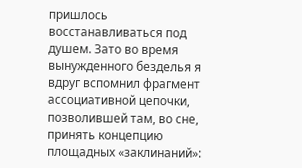пришлось восстанавливаться под душем. Зато во время вынужденного безделья я вдруг вспомнил фрагмент ассоциативной цепочки, позволившей там, во сне, принять концепцию площадных «заклинаний»: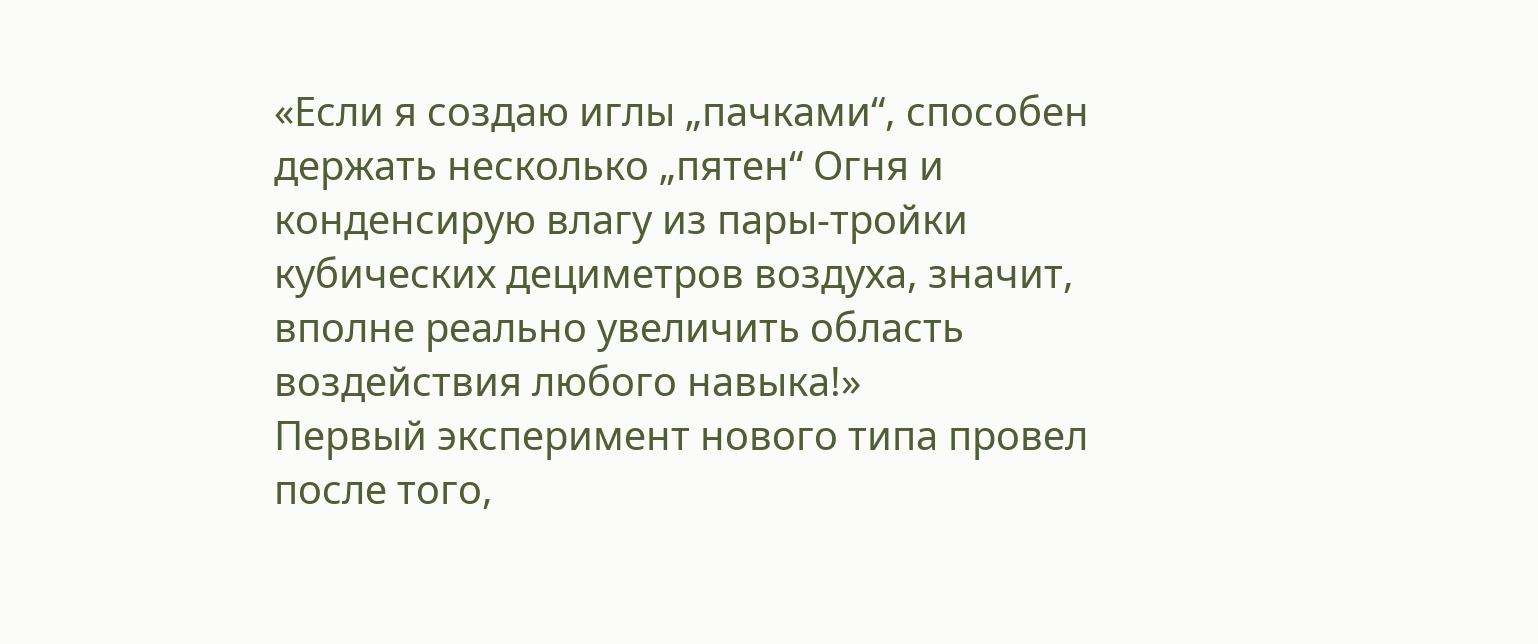«Если я создаю иглы „пачками“, способен держать несколько „пятен“ Огня и конденсирую влагу из пары-тройки кубических дециметров воздуха, значит, вполне реально увеличить область воздействия любого навыка!»
Первый эксперимент нового типа провел после того,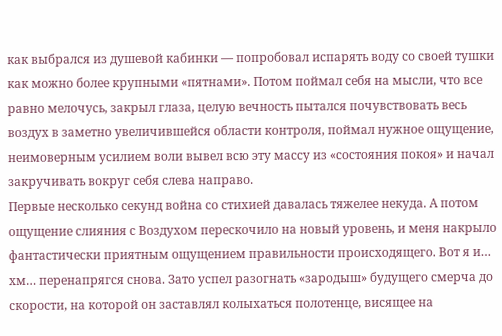как выбрался из душевой кабинки — попробовал испарять воду со своей тушки как можно более крупными «пятнами». Потом поймал себя на мысли, что все равно мелочусь, закрыл глаза, целую вечность пытался почувствовать весь воздух в заметно увеличившейся области контроля, поймал нужное ощущение, неимоверным усилием воли вывел всю эту массу из «состояния покоя» и начал закручивать вокруг себя слева направо.
Первые несколько секунд война со стихией давалась тяжелее некуда. А потом ощущение слияния с Воздухом перескочило на новый уровень, и меня накрыло фантастически приятным ощущением правильности происходящего. Вот я и… хм… перенапрягся снова. Зато успел разогнать «зародыш» будущего смерча до скорости, на которой он заставлял колыхаться полотенце, висящее на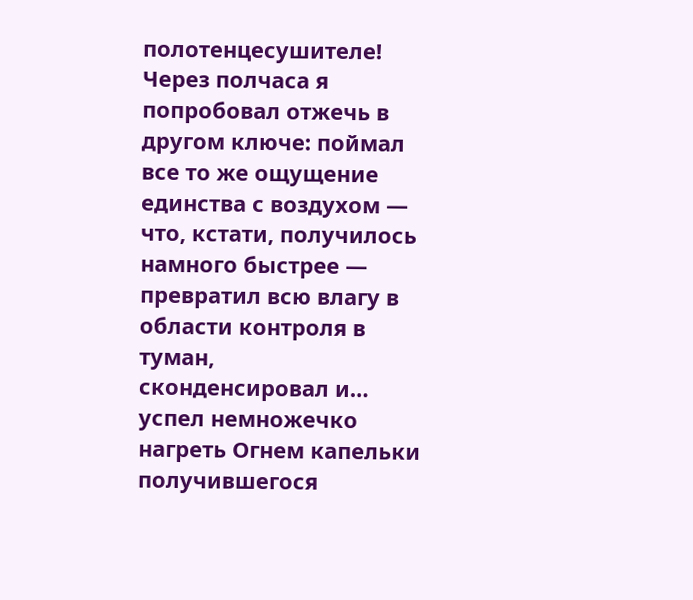полотенцесушителе!
Через полчаса я попробовал отжечь в другом ключе: поймал все то же ощущение единства с воздухом — что, кстати, получилось намного быстрее — превратил всю влагу в области контроля в туман,
сконденсировал и… успел немножечко нагреть Огнем капельки получившегося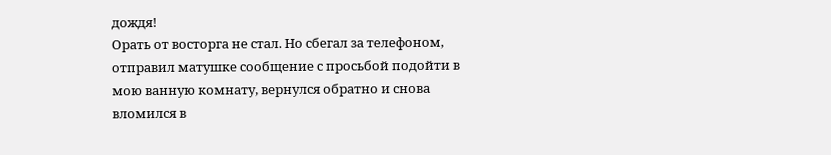дождя!
Орать от восторга не стал. Но сбегал за телефоном, отправил матушке сообщение с просьбой подойти в мою ванную комнату, вернулся обратно и снова вломился в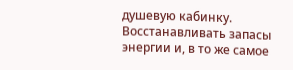душевую кабинку. Восстанавливать запасы энергии и, в то же самое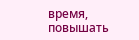время, повышать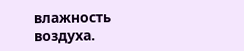влажность воздуха.